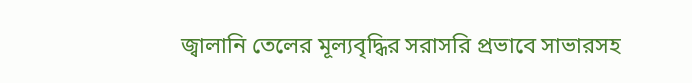জ্বালানি তেলের মূল্যবৃদ্ধির সরাসরি প্রভাবে সাভারসহ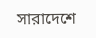সারাদেশে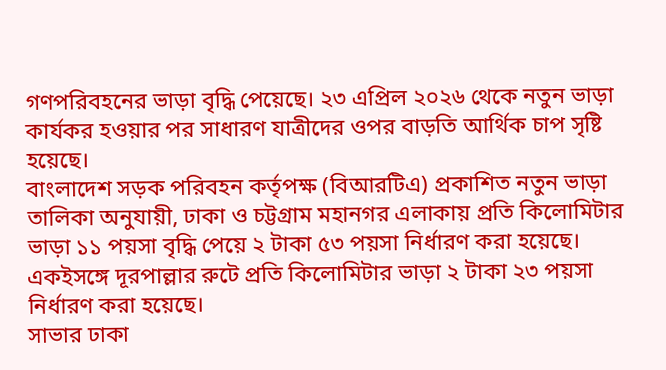গণপরিবহনের ভাড়া বৃদ্ধি পেয়েছে। ২৩ এপ্রিল ২০২৬ থেকে নতুন ভাড়া কার্যকর হওয়ার পর সাধারণ যাত্রীদের ওপর বাড়তি আর্থিক চাপ সৃষ্টি হয়েছে।
বাংলাদেশ সড়ক পরিবহন কর্তৃপক্ষ (বিআরটিএ) প্রকাশিত নতুন ভাড়া তালিকা অনুযায়ী, ঢাকা ও চট্টগ্রাম মহানগর এলাকায় প্রতি কিলোমিটার ভাড়া ১১ পয়সা বৃদ্ধি পেয়ে ২ টাকা ৫৩ পয়সা নির্ধারণ করা হয়েছে। একইসঙ্গে দূরপাল্লার রুটে প্রতি কিলোমিটার ভাড়া ২ টাকা ২৩ পয়সা নির্ধারণ করা হয়েছে।
সাভার ঢাকা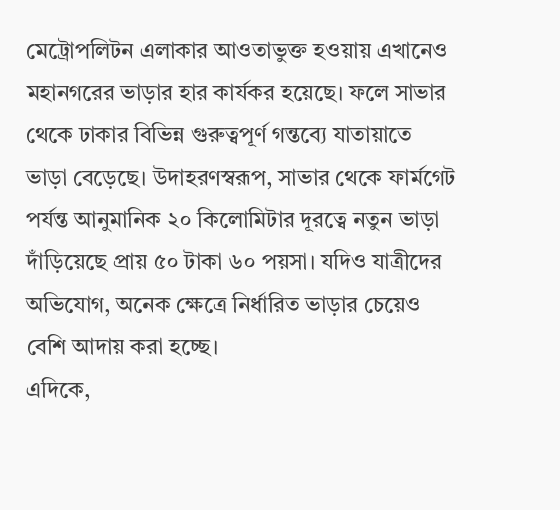মেট্রোপলিটন এলাকার আওতাভুক্ত হওয়ায় এখানেও মহানগরের ভাড়ার হার কার্যকর হয়েছে। ফলে সাভার থেকে ঢাকার বিভিন্ন গুরুত্বপূর্ণ গন্তব্যে যাতায়াতে ভাড়া বেড়েছে। উদাহরণস্বরূপ, সাভার থেকে ফার্মগেট পর্যন্ত আনুমানিক ২০ কিলোমিটার দূরত্বে নতুন ভাড়া দাঁড়িয়েছে প্রায় ৫০ টাকা ৬০ পয়সা। যদিও যাত্রীদের অভিযোগ, অনেক ক্ষেত্রে নির্ধারিত ভাড়ার চেয়েও বেশি আদায় করা হচ্ছে।
এদিকে,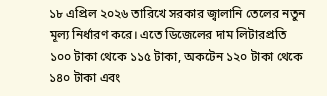১৮ এপ্রিল ২০২৬ তারিখে সরকার জ্বালানি তেলের নতুন মূল্য নির্ধারণ করে। এতে ডিজেলের দাম লিটারপ্রতি ১০০ টাকা থেকে ১১৫ টাকা, অকটেন ১২০ টাকা থেকে ১৪০ টাকা এবং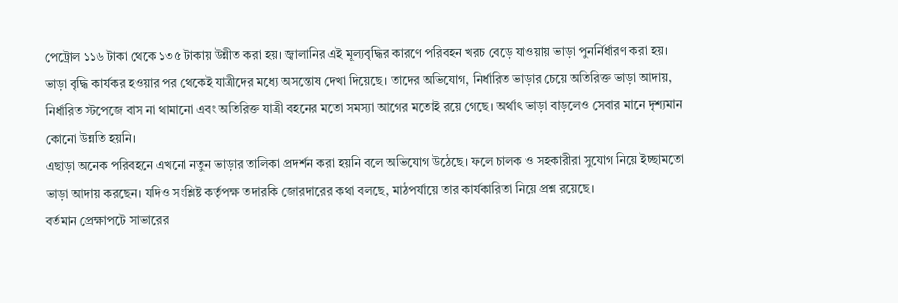পেট্রোল ১১৬ টাকা থেকে ১৩৫ টাকায় উন্নীত করা হয়। জ্বালানির এই মূল্যবৃদ্ধির কারণে পরিবহন খরচ বেড়ে যাওয়ায় ভাড়া পুনর্নির্ধারণ করা হয়।
ভাড়া বৃদ্ধি কার্যকর হওয়ার পর থেকেই যাত্রীদের মধ্যে অসন্তোষ দেখা দিয়েছে। তাদের অভিযোগ, নির্ধারিত ভাড়ার চেয়ে অতিরিক্ত ভাড়া আদায়, নির্ধারিত স্টপেজে বাস না থামানো এবং অতিরিক্ত যাত্রী বহনের মতো সমস্যা আগের মতোই রয়ে গেছে। অর্থাৎ ভাড়া বাড়লেও সেবার মানে দৃশ্যমান কোনো উন্নতি হয়নি।
এছাড়া অনেক পরিবহনে এখনো নতুন ভাড়ার তালিকা প্রদর্শন করা হয়নি বলে অভিযোগ উঠেছে। ফলে চালক ও সহকারীরা সুযোগ নিয়ে ইচ্ছামতো ভাড়া আদায় করছেন। যদিও সংশ্লিষ্ট কর্তৃপক্ষ তদারকি জোরদারের কথা বলছে, মাঠপর্যায়ে তার কার্যকারিতা নিয়ে প্রশ্ন রয়েছে।
বর্তমান প্রেক্ষাপটে সাভারের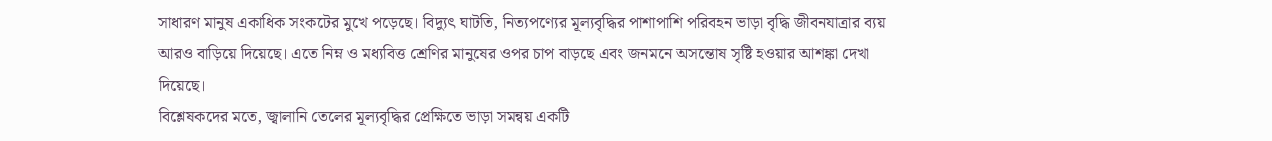সাধারণ মানুষ একাধিক সংকটের মুখে পড়েছে। বিদ্যুৎ ঘাটতি, নিত্যপণ্যের মূল্যবৃদ্ধির পাশাপাশি পরিবহন ভাড়া বৃদ্ধি জীবনযাত্রার ব্যয় আরও বাড়িয়ে দিয়েছে। এতে নিম্ন ও মধ্যবিত্ত শ্রেণির মানুষের ওপর চাপ বাড়ছে এবং জনমনে অসন্তোষ সৃষ্টি হওয়ার আশঙ্কা দেখা দিয়েছে।
বিশ্লেষকদের মতে, জ্বালানি তেলের মূল্যবৃদ্ধির প্রেক্ষিতে ভাড়া সমন্বয় একটি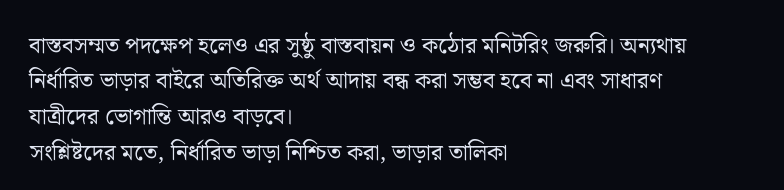বাস্তবসম্মত পদক্ষেপ হলেও এর সুষ্ঠু বাস্তবায়ন ও কঠোর মনিটরিং জরুরি। অন্যথায় নির্ধারিত ভাড়ার বাইরে অতিরিক্ত অর্থ আদায় বন্ধ করা সম্ভব হবে না এবং সাধারণ যাত্রীদের ভোগান্তি আরও বাড়বে।
সংশ্লিষ্টদের মতে, নির্ধারিত ভাড়া নিশ্চিত করা, ভাড়ার তালিকা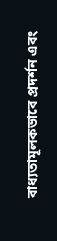বাধ্যতামূলকভাবে প্রদর্শন এবং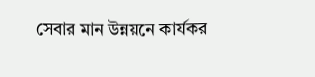সেবার মান উন্নয়নে কার্যকর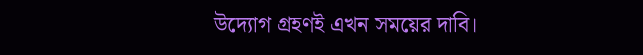উদ্যোগ গ্রহণই এখন সময়ের দাবি।